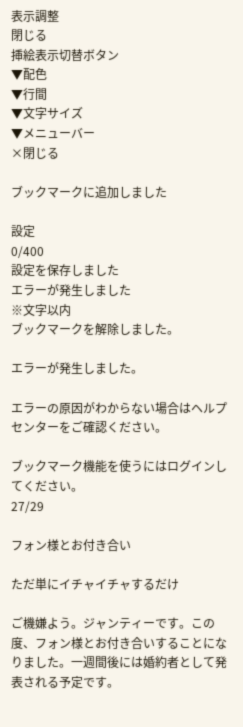表示調整
閉じる
挿絵表示切替ボタン
▼配色
▼行間
▼文字サイズ
▼メニューバー
×閉じる

ブックマークに追加しました

設定
0/400
設定を保存しました
エラーが発生しました
※文字以内
ブックマークを解除しました。

エラーが発生しました。

エラーの原因がわからない場合はヘルプセンターをご確認ください。

ブックマーク機能を使うにはログインしてください。
27/29

フォン様とお付き合い

ただ単にイチャイチャするだけ

ご機嫌よう。ジャンティーです。この度、フォン様とお付き合いすることになりました。一週間後には婚約者として発表される予定です。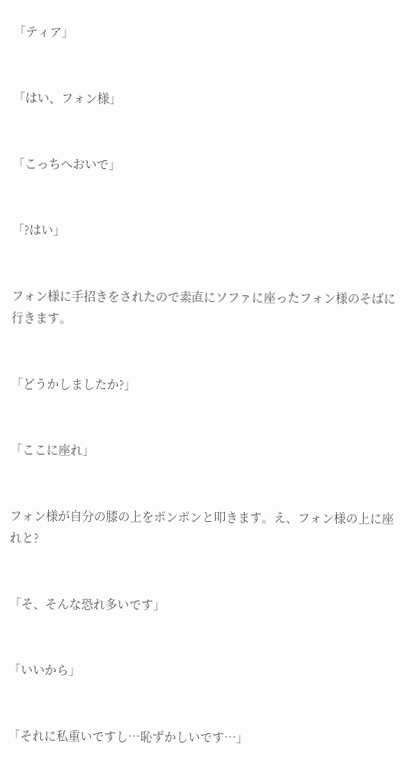「ティア」


「はい、フォン様」


「こっちへおいで」


「?はい」


フォン様に手招きをされたので素直にソファに座ったフォン様のそばに行きます。


「どうかしましたか?」


「ここに座れ」


フォン様が自分の膝の上をポンポンと叩きます。え、フォン様の上に座れと?


「そ、そんな恐れ多いです」


「いいから」


「それに私重いですし…恥ずかしいです…」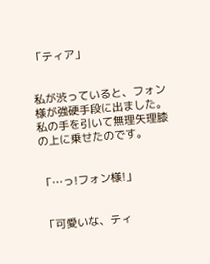「ティア」


私が渋っていると、フォン様が強硬手段に出ました。私の手を引いて無理矢理膝の上に乗せたのです。


「…っ!フォン様!」


「可愛いな、ティ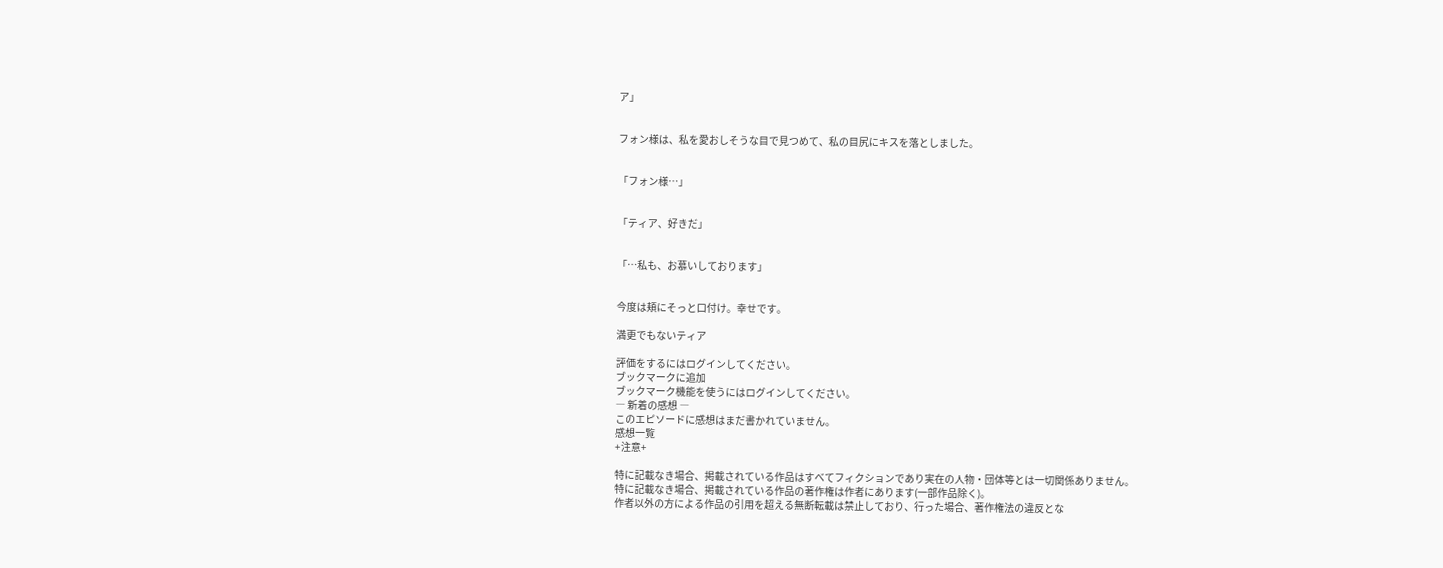ア」


フォン様は、私を愛おしそうな目で見つめて、私の目尻にキスを落としました。


「フォン様…」


「ティア、好きだ」


「…私も、お慕いしております」


今度は頬にそっと口付け。幸せです。

満更でもないティア

評価をするにはログインしてください。
ブックマークに追加
ブックマーク機能を使うにはログインしてください。
― 新着の感想 ―
このエピソードに感想はまだ書かれていません。
感想一覧
+注意+

特に記載なき場合、掲載されている作品はすべてフィクションであり実在の人物・団体等とは一切関係ありません。
特に記載なき場合、掲載されている作品の著作権は作者にあります(一部作品除く)。
作者以外の方による作品の引用を超える無断転載は禁止しており、行った場合、著作権法の違反とな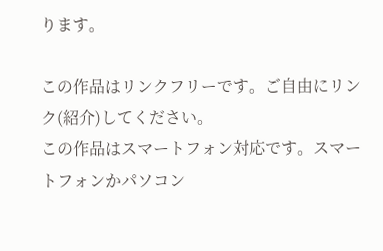ります。

この作品はリンクフリーです。ご自由にリンク(紹介)してください。
この作品はスマートフォン対応です。スマートフォンかパソコン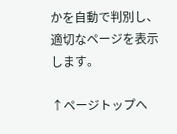かを自動で判別し、適切なページを表示します。

↑ページトップへ